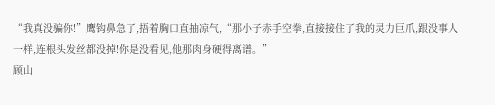“我真没骗你!”鹰钩鼻急了,捂着胸口直抽凉气,“那小子赤手空拳,直接接住了我的灵力巨爪,跟没事人一样,连根头发丝都没掉!你是没看见,他那肉身硬得离谱。”
顾山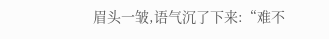眉头一皱,语气沉了下来:“难不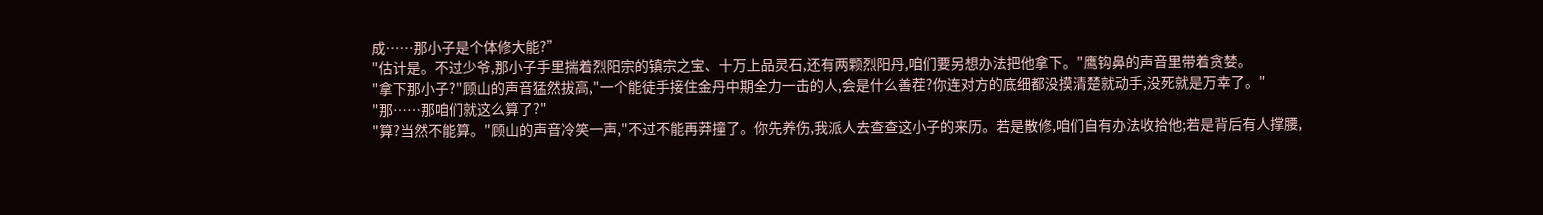成……那小子是个体修大能?”
"估计是。不过少爷,那小子手里揣着烈阳宗的镇宗之宝、十万上品灵石,还有两颗烈阳丹,咱们要另想办法把他拿下。"鹰钩鼻的声音里带着贪婪。
"拿下那小子?"顾山的声音猛然拔高,"一个能徒手接住金丹中期全力一击的人,会是什么善茬?你连对方的底细都没摸清楚就动手,没死就是万幸了。"
"那……那咱们就这么算了?"
"算?当然不能算。"顾山的声音冷笑一声,"不过不能再莽撞了。你先养伤,我派人去查查这小子的来历。若是散修,咱们自有办法收拾他;若是背后有人撑腰,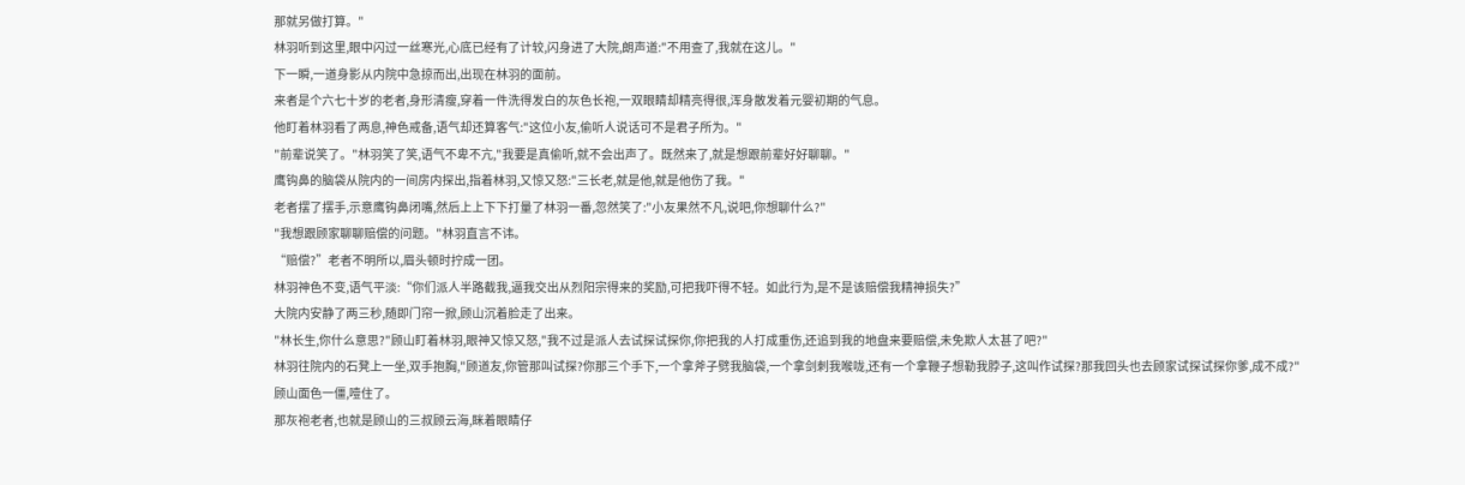那就另做打算。"
林羽听到这里,眼中闪过一丝寒光,心底已经有了计较,闪身进了大院,朗声道:"不用查了,我就在这儿。"
下一瞬,一道身影从内院中急掠而出,出现在林羽的面前。
来者是个六七十岁的老者,身形清瘦,穿着一件洗得发白的灰色长袍,一双眼睛却精亮得很,浑身散发着元婴初期的气息。
他盯着林羽看了两息,神色戒备,语气却还算客气:"这位小友,偷听人说话可不是君子所为。"
"前辈说笑了。"林羽笑了笑,语气不卑不亢,"我要是真偷听,就不会出声了。既然来了,就是想跟前辈好好聊聊。"
鹰钩鼻的脑袋从院内的一间房内探出,指着林羽,又惊又怒:"三长老,就是他,就是他伤了我。"
老者摆了摆手,示意鹰钩鼻闭嘴,然后上上下下打量了林羽一番,忽然笑了:"小友果然不凡,说吧,你想聊什么?"
"我想跟顾家聊聊赔偿的问题。"林羽直言不讳。
“赔偿?”老者不明所以,眉头顿时拧成一团。
林羽神色不变,语气平淡:“你们派人半路截我,逼我交出从烈阳宗得来的奖励,可把我吓得不轻。如此行为,是不是该赔偿我精神损失?”
大院内安静了两三秒,随即门帘一掀,顾山沉着脸走了出来。
"林长生,你什么意思?"顾山盯着林羽,眼神又惊又怒,"我不过是派人去试探试探你,你把我的人打成重伤,还追到我的地盘来要赔偿,未免欺人太甚了吧?"
林羽往院内的石凳上一坐,双手抱胸,"顾道友,你管那叫试探?你那三个手下,一个拿斧子劈我脑袋,一个拿剑刺我喉咙,还有一个拿鞭子想勒我脖子,这叫作试探?那我回头也去顾家试探试探你爹,成不成?"
顾山面色一僵,噎住了。
那灰袍老者,也就是顾山的三叔顾云海,眯着眼睛仔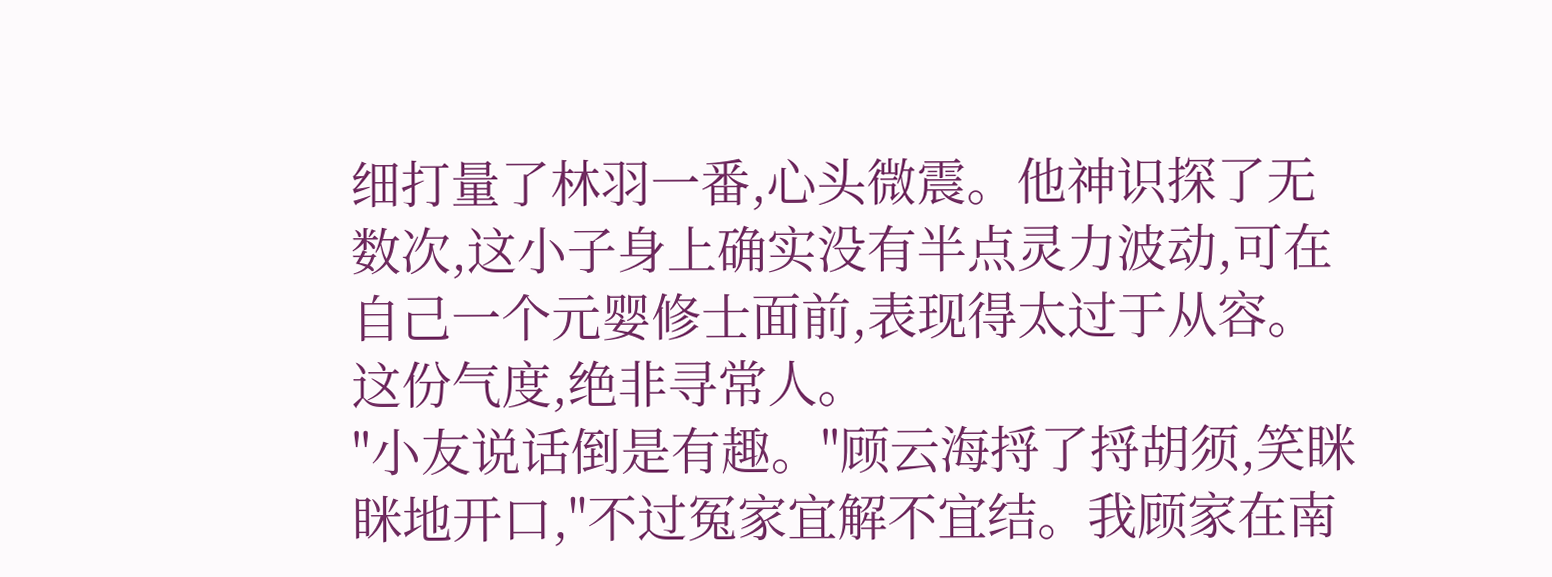细打量了林羽一番,心头微震。他神识探了无数次,这小子身上确实没有半点灵力波动,可在自己一个元婴修士面前,表现得太过于从容。这份气度,绝非寻常人。
"小友说话倒是有趣。"顾云海捋了捋胡须,笑眯眯地开口,"不过冤家宜解不宜结。我顾家在南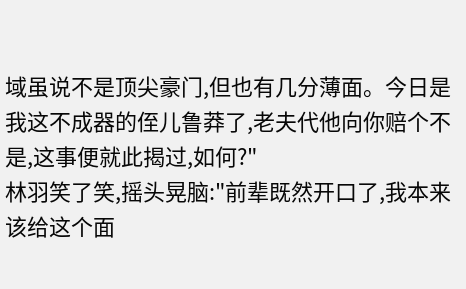域虽说不是顶尖豪门,但也有几分薄面。今日是我这不成器的侄儿鲁莽了,老夫代他向你赔个不是,这事便就此揭过,如何?"
林羽笑了笑,摇头晃脑:"前辈既然开口了,我本来该给这个面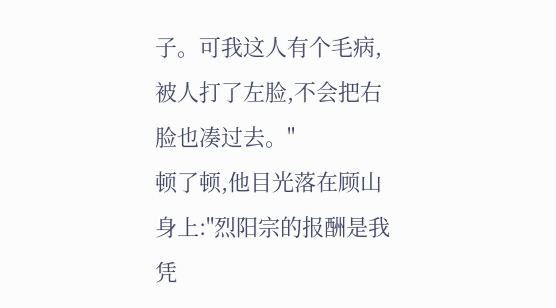子。可我这人有个毛病,被人打了左脸,不会把右脸也凑过去。"
顿了顿,他目光落在顾山身上:"烈阳宗的报酬是我凭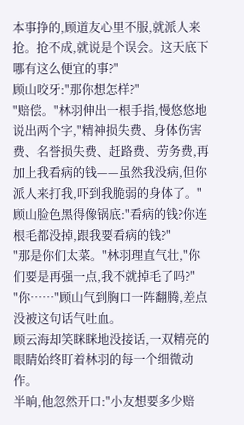本事挣的,顾道友心里不服,就派人来抢。抢不成,就说是个误会。这天底下哪有这么便宜的事?"
顾山咬牙:"那你想怎样?"
"赔偿。"林羽伸出一根手指,慢悠悠地说出两个字,"精神损失费、身体伤害费、名誉损失费、赶路费、劳务费,再加上我看病的钱——虽然我没病,但你派人来打我,吓到我脆弱的身体了。"
顾山脸色黑得像锅底:"看病的钱?你连根毛都没掉,跟我要看病的钱?"
"那是你们太菜。"林羽理直气壮,"你们要是再强一点,我不就掉毛了吗?"
"你……"顾山气到胸口一阵翻腾,差点没被这句话气吐血。
顾云海却笑眯眯地没接话,一双精亮的眼睛始终盯着林羽的每一个细微动作。
半晌,他忽然开口:"小友想要多少赔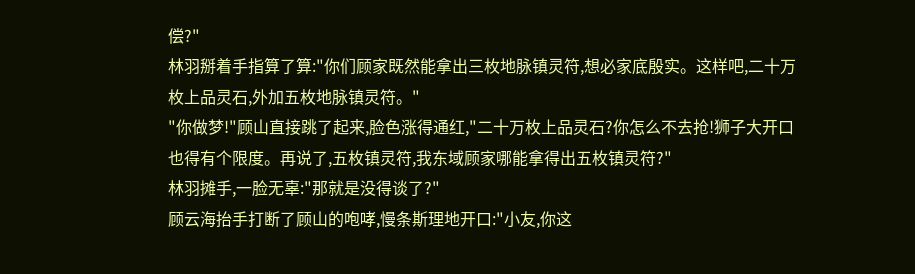偿?"
林羽掰着手指算了算:"你们顾家既然能拿出三枚地脉镇灵符,想必家底殷实。这样吧,二十万枚上品灵石,外加五枚地脉镇灵符。"
"你做梦!"顾山直接跳了起来,脸色涨得通红,"二十万枚上品灵石?你怎么不去抢!狮子大开口也得有个限度。再说了,五枚镇灵符,我东域顾家哪能拿得出五枚镇灵符?"
林羽摊手,一脸无辜:"那就是没得谈了?"
顾云海抬手打断了顾山的咆哮,慢条斯理地开口:"小友,你这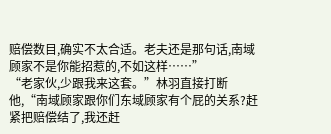赔偿数目,确实不太合适。老夫还是那句话,南域顾家不是你能招惹的,不如这样……”
“老家伙,少跟我来这套。”林羽直接打断他,“南域顾家跟你们东域顾家有个屁的关系?赶紧把赔偿结了,我还赶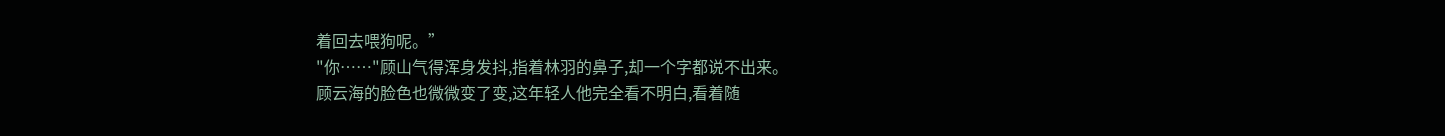着回去喂狗呢。”
"你……"顾山气得浑身发抖,指着林羽的鼻子,却一个字都说不出来。
顾云海的脸色也微微变了变,这年轻人他完全看不明白,看着随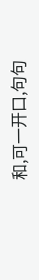和,可一开口,句句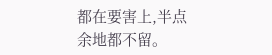都在要害上,半点余地都不留。